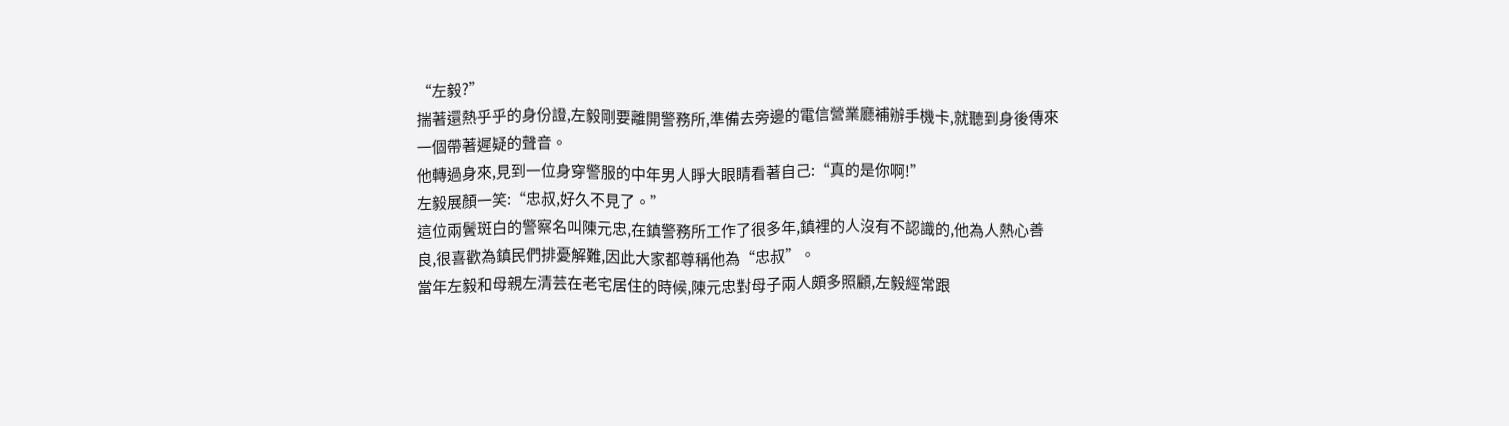“左毅?”
揣著還熱乎乎的身份證,左毅剛要離開警務所,準備去旁邊的電信營業廳補辦手機卡,就聽到身後傳來一個帶著遲疑的聲音。
他轉過身來,見到一位身穿警服的中年男人睜大眼睛看著自己:“真的是你啊!”
左毅展顏一笑:“忠叔,好久不見了。”
這位兩鬢斑白的警察名叫陳元忠,在鎮警務所工作了很多年,鎮裡的人沒有不認識的,他為人熱心善良,很喜歡為鎮民們排憂解難,因此大家都尊稱他為“忠叔”。
當年左毅和母親左清芸在老宅居住的時候,陳元忠對母子兩人頗多照顧,左毅經常跟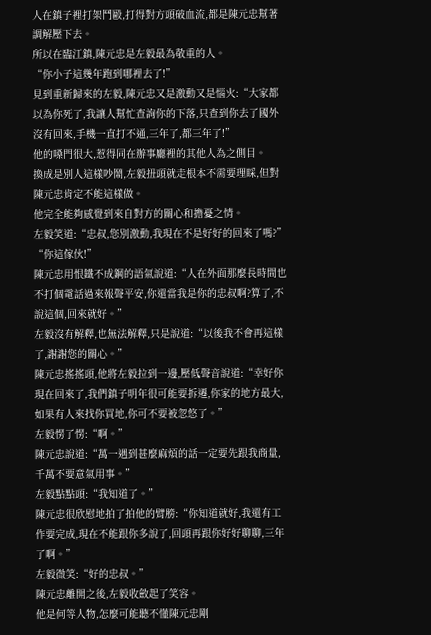人在鎮子裡打架鬥毆,打得對方頭破血流,都是陳元忠幫著調解壓下去。
所以在臨江鎮,陳元忠是左毅最為敬重的人。
“你小子這幾年跑到哪裡去了!”
見到重新歸來的左毅,陳元忠又是激動又是惱火:“大家都以為你死了,我讓人幫忙查詢你的下落,只查到你去了國外沒有回來,手機一直打不通,三年了,都三年了!”
他的嗓門很大,惹得同在辦事廳裡的其他人為之側目。
換成是別人這樣吵鬧,左毅扭頭就走根本不需要理睬,但對陳元忠肯定不能這樣做。
他完全能夠感覺到來自對方的關心和擔憂之情。
左毅笑道:“忠叔,您別激動,我現在不是好好的回來了嗎?”
“你這傢伙!”
陳元忠用恨鐵不成鋼的語氣說道:“人在外面那麼長時間也不打個電話過來報聲平安,你還當我是你的忠叔啊?算了,不說這個,回來就好。”
左毅沒有解釋,也無法解釋,只是說道:“以後我不會再這樣了,謝謝您的關心。”
陳元忠搖搖頭,他將左毅拉到一邊,壓低聲音說道:“幸好你現在回來了,我們鎮子明年很可能要拆遷,你家的地方最大,如果有人來找你買地,你可不要被忽悠了。”
左毅愣了愣:“啊。”
陳元忠說道:“萬一遇到甚麼麻煩的話一定要先跟我商量,千萬不要意氣用事。”
左毅點點頭:“我知道了。”
陳元忠很欣慰地拍了拍他的臂膀:“你知道就好,我還有工作要完成,現在不能跟你多說了,回頭再跟你好好聊聊,三年了啊。”
左毅微笑:“好的忠叔。”
陳元忠離開之後,左毅收斂起了笑容。
他是何等人物,怎麼可能聽不懂陳元忠剛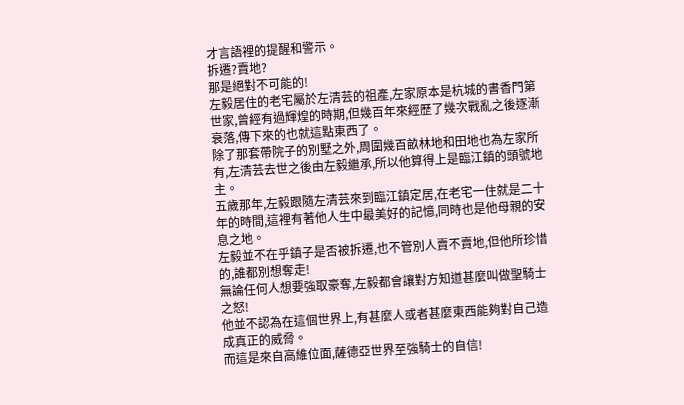才言語裡的提醒和警示。
拆遷?賣地?
那是絕對不可能的!
左毅居住的老宅屬於左清芸的祖產,左家原本是杭城的書香門第世家,曾經有過輝煌的時期,但幾百年來經歷了幾次戰亂之後逐漸衰落,傳下來的也就這點東西了。
除了那套帶院子的別墅之外,周圍幾百畝林地和田地也為左家所有,左清芸去世之後由左毅繼承,所以他算得上是臨江鎮的頭號地主。
五歲那年,左毅跟隨左清芸來到臨江鎮定居,在老宅一住就是二十年的時間,這裡有著他人生中最美好的記憶,同時也是他母親的安息之地。
左毅並不在乎鎮子是否被拆遷,也不管別人賣不賣地,但他所珍惜的,誰都別想奪走!
無論任何人想要強取豪奪,左毅都會讓對方知道甚麼叫做聖騎士之怒!
他並不認為在這個世界上,有甚麼人或者甚麼東西能夠對自己造成真正的威脅。
而這是來自高維位面,薩德亞世界至強騎士的自信!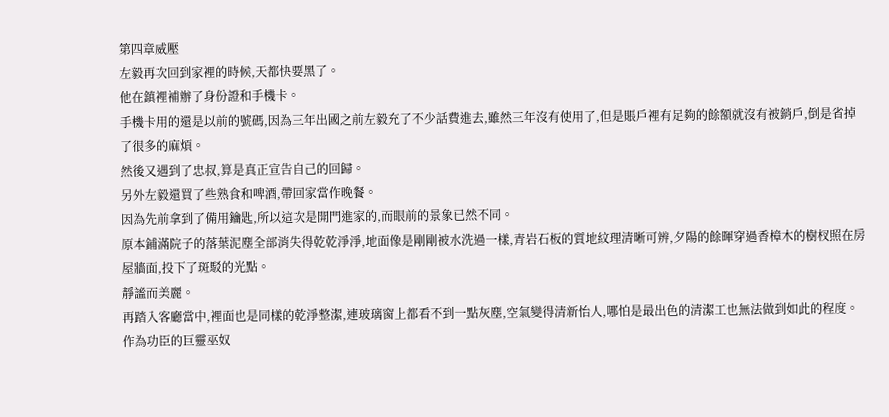第四章威壓
左毅再次回到家裡的時候,天都快要黑了。
他在鎮裡補辦了身份證和手機卡。
手機卡用的還是以前的號碼,因為三年出國之前左毅充了不少話費進去,雖然三年沒有使用了,但是賬戶裡有足夠的餘額就沒有被銷戶,倒是省掉了很多的麻煩。
然後又遇到了忠叔,算是真正宣告自己的回歸。
另外左毅還買了些熟食和啤酒,帶回家當作晚餐。
因為先前拿到了備用鑰匙,所以這次是開門進家的,而眼前的景象已然不同。
原本鋪滿院子的落葉泥塵全部消失得乾乾淨淨,地面像是剛剛被水洗過一樣,青岩石板的質地紋理清晰可辨,夕陽的餘暉穿過香樟木的樹杈照在房屋牆面,投下了斑駁的光點。
靜謐而美麗。
再踏入客廳當中,裡面也是同樣的乾淨整潔,連玻璃窗上都看不到一點灰塵,空氣變得清新怡人,哪怕是最出色的清潔工也無法做到如此的程度。
作為功臣的巨靈巫奴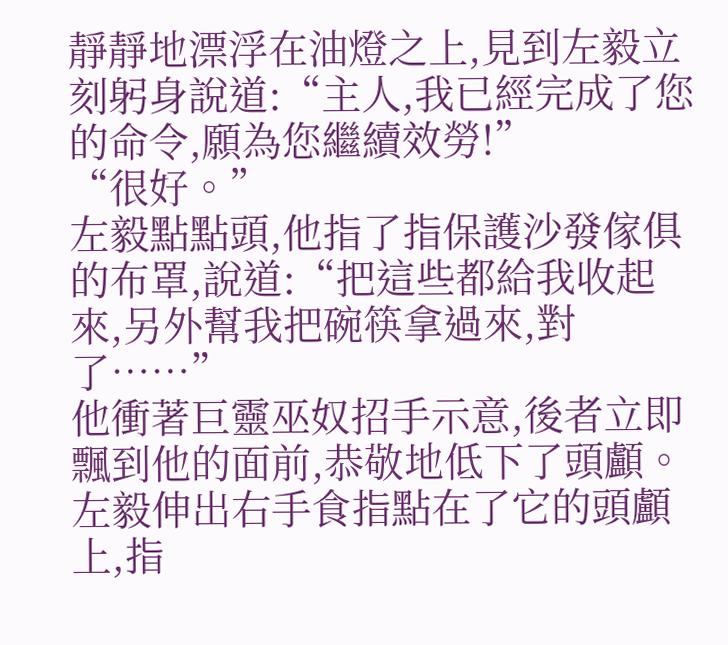靜靜地漂浮在油燈之上,見到左毅立刻躬身說道:“主人,我已經完成了您的命令,願為您繼續效勞!”
“很好。”
左毅點點頭,他指了指保護沙發傢俱的布罩,說道:“把這些都給我收起來,另外幫我把碗筷拿過來,對了……”
他衝著巨靈巫奴招手示意,後者立即飄到他的面前,恭敬地低下了頭顱。
左毅伸出右手食指點在了它的頭顱上,指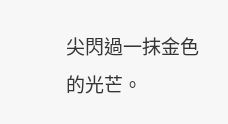尖閃過一抹金色的光芒。